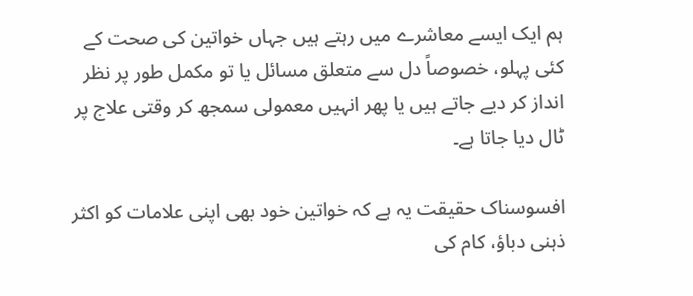ہم ایک ایسے معاشرے میں رہتے ہیں جہاں خواتین کی صحت کے کئی پہلو، خصوصاً دل سے متعلق مسائل یا تو مکمل طور پر نظر انداز کر دیے جاتے ہیں یا پھر انہیں معمولی سمجھ کر وقتی علاج پر ٹال دیا جاتا ہے۔

افسوسناک حقیقت یہ ہے کہ خواتین خود بھی اپنی علامات کو اکثر ذہنی دباؤ، کام کی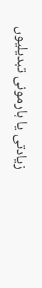زیادتی یا ہارمونی تبدیلیوں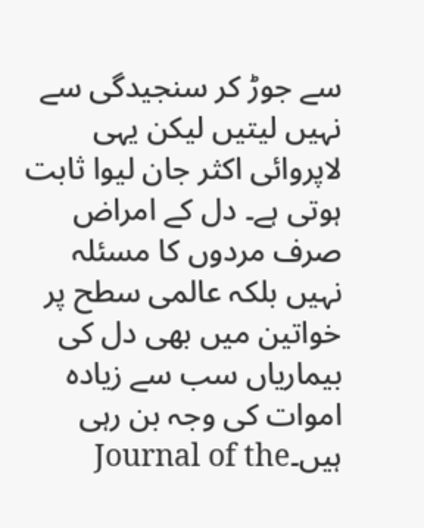سے جوڑ کر سنجیدگی سے نہیں لیتیں لیکن یہی لاپروائی اکثر جان لیوا ثابت ہوتی ہے۔ دل کے امراض صرف مردوں کا مسئلہ نہیں بلکہ عالمی سطح پر خواتین میں بھی دل کی بیماریاں سب سے زیادہ اموات کی وجہ بن رہی ہیں۔Journal of the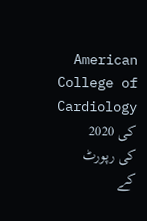American College of Cardiology کی 2020 کی رپورٹ کے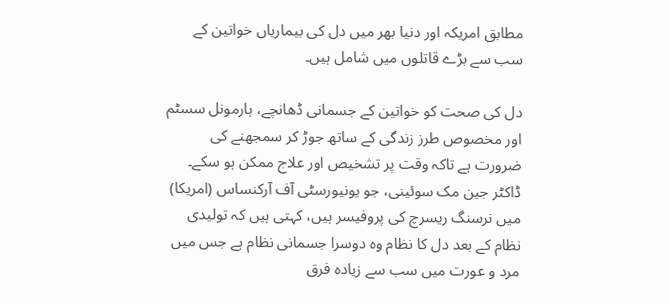مطابق امریکہ اور دنیا بھر میں دل کی بیماریاں خواتین کے سب سے بڑے قاتلوں میں شامل ہیں۔

دل کی صحت کو خواتین کے جسمانی ڈھانچے، ہارمونل سسٹم اور مخصوص طرز زندگی کے ساتھ جوڑ کر سمجھنے کی ضرورت ہے تاکہ وقت پر تشخیص اور علاج ممکن ہو سکے۔ ڈاکٹر جین مک سوئینی، جو یونیورسٹی آف آرکنساس (امریکا) میں نرسنگ ریسرچ کی پروفیسر ہیں، کہتی ہیں کہ تولیدی نظام کے بعد دل کا نظام وہ دوسرا جسمانی نظام ہے جس میں مرد و عورت میں سب سے زیادہ فرق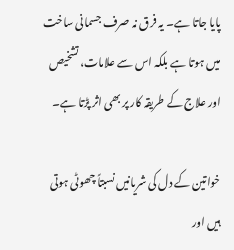پایا جاتا ہے۔ یہ فرق نہ صرف جسمانی ساخت میں ہوتا ہے بلکہ اس سے علامات، تشخیص اور علاج کے طریقہ کار پر بھی اثر پڑتا ہے۔

خواتین کے دل کی شریانیں نسبتاً چھوٹی ہوتی ہیں اور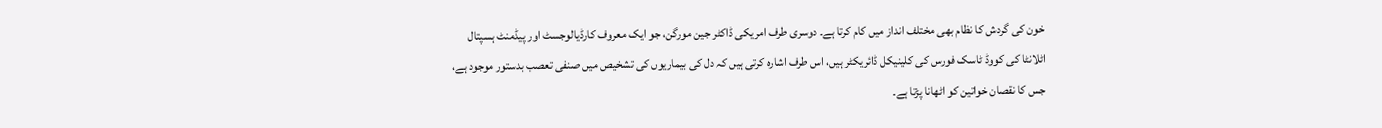خون کی گردش کا نظام بھی مختلف انداز میں کام کرتا ہے۔ دوسری طرف امریکی ڈاکٹر جین مورگن، جو ایک معروف کارڈیالوجسٹ اور پیڈمنٹ ہسپتال اٹلانٹا کی کووڈ ٹاسک فورس کی کلینیکل ڈائریکٹر ہیں، اس طرف اشارہ کرتی ہیں کہ دل کی بیماریوں کی تشخیص میں صنفی تعصب بدستور موجود ہے، جس کا نقصان خواتین کو اٹھانا پڑتا ہے۔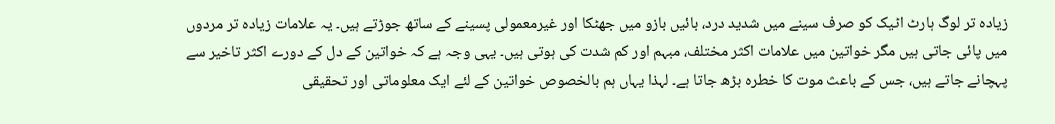زیادہ تر لوگ ہارٹ اٹیک کو صرف سینے میں شدید درد، بائیں بازو میں جھٹکا اور غیرمعمولی پسینے کے ساتھ جوڑتے ہیں۔ یہ علامات زیادہ تر مردوں میں پائی جاتی ہیں مگر خواتین میں علامات اکثر مختلف، مبہم اور کم شدت کی ہوتی ہیں۔ یہی وجہ ہے کہ خواتین کے دل کے دورے اکثر تاخیر سے پہچانے جاتے ہیں، جس کے باعث موت کا خطرہ بڑھ جاتا ہے۔ لہذا یہاں ہم بالخصوص خواتین کے لئے ایک معلوماتی اور تحقیقی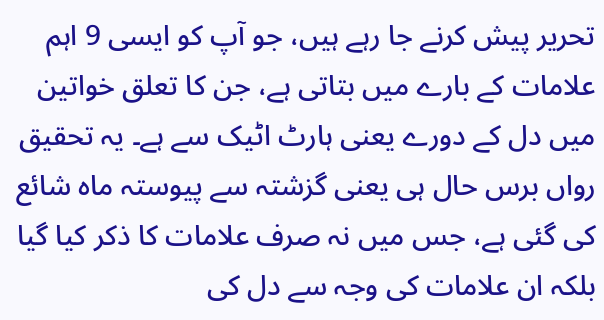تحریر پیش کرنے جا رہے ہیں، جو آپ کو ایسی 9 اہم علامات کے بارے میں بتاتی ہے، جن کا تعلق خواتین میں دل کے دورے یعنی ہارٹ اٹیک سے ہے۔ یہ تحقیق رواں برس حال ہی یعنی گزشتہ سے پیوستہ ماہ شائع کی گئی ہے، جس میں نہ صرف علامات کا ذکر کیا گیا بلکہ ان علامات کی وجہ سے دل کی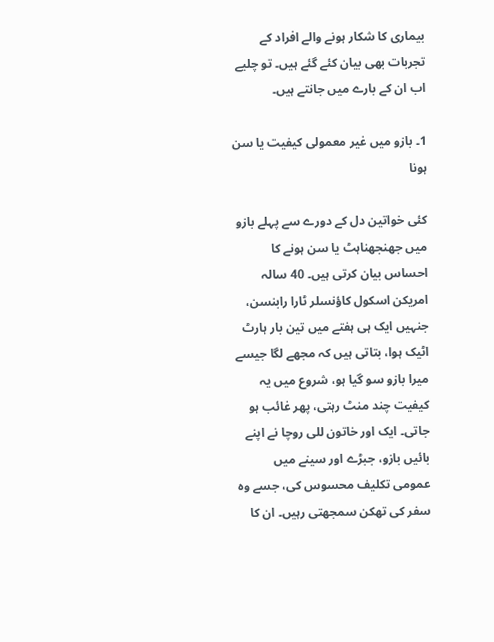بیماری کا شکار ہونے والے افراد کے تجربات بھی بیان کئے گئے ہیں۔ تو چلیے اب ان کے بارے میں جانتے ہیں۔

1۔ بازو میں غیر معمولی کیفیت یا سن ہونا

کئی خواتین دل کے دورے سے پہلے بازو میں جھنجھناہٹ یا سن ہونے کا احساس بیان کرتی ہیں۔ 40 سالہ امریکن اسکول کاؤنسلر ٹارا رابنسن، جنہیں ایک ہی ہفتے میں تین بار ہارٹ اٹیک ہوا، بتاتی ہیں کہ مجھے لگا جیسے میرا بازو سو گیا ہو، شروع میں یہ کیفیت چند منٹ رہتی، پھر غائب ہو جاتی۔ ایک اور خاتون للی روچا نے اپنے بائیں بازو، جبڑے اور سینے میں عمومی تکلیف محسوس کی، جسے وہ سفر کی تھکن سمجھتی رہیں۔ ان کا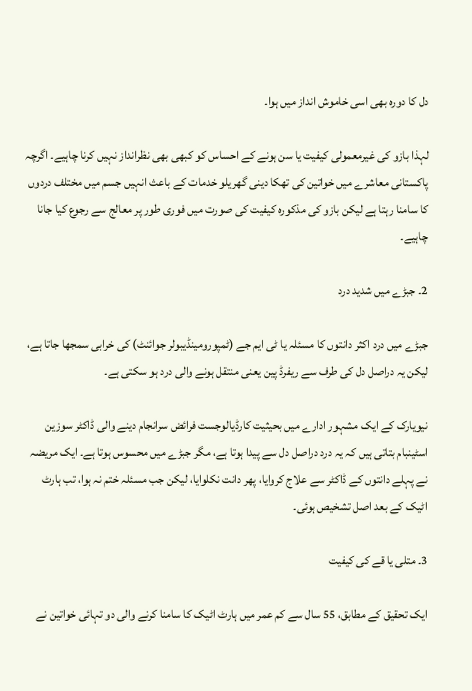دل کا دورہ بھی اسی خاموش انداز میں ہوا۔

لہذا بازو کی غیرمعمولی کیفیت یا سن ہونے کے احساس کو کبھی بھی نظرانداز نہیں کرنا چاہیے۔ اگرچہ پاکستانی معاشرے میں خواتین کی تھکا دینی گھریلو خدمات کے باعث انہیں جسم میں مختلف دردوں کا سامنا رہتا ہے لیکن بازو کی مذکورہ کیفیت کی صورت میں فوری طور پر معالج سے رجوع کیا جانا چاہیے۔

2۔ جبڑے میں شدید درد

جبڑے میں درد اکثر دانتوں کا مسئلہ یا ٹی ایم جے (ٹمپورومینڈیبولر جوائنٹ) کی خرابی سمجھا جاتا ہے، لیکن یہ دراصل دل کی طرف سے ریفرڈ پین یعنی منتقل ہونے والی درد ہو سکتی ہے۔

نیویارک کے ایک مشہور ادارے میں بحیثیت کارڈیالوجست فرائض سرانجام دینے والی ڈاکٹر سوزین اسٹینبام بتاتی ہیں کہ یہ درد دراصل دل سے پیدا ہوتا ہے، مگر جبڑے میں محسوس ہوتا ہے۔ ایک مریضہ نے پہلے دانتوں کے ڈاکٹر سے علاج کروایا، پھر دانت نکلوایا، لیکن جب مسئلہ ختم نہ ہوا، تب ہارٹ اٹیک کے بعد اصل تشخیص ہوئی۔

3۔ متلی یا قے کی کیفیت

ایک تحقیق کے مطابق، 55 سال سے کم عمر میں ہارٹ اٹیک کا سامنا کرنے والی دو تہائی خواتین نے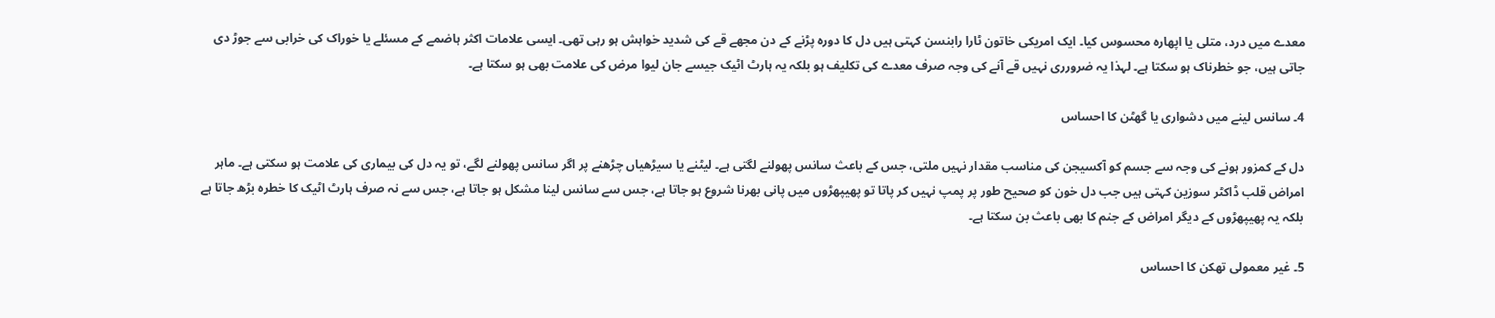معدے میں درد، متلی یا اپھارہ محسوس کیا۔ ایک امریکی خاتون ٹارا رابنسن کہتی ہیں دل کا دورہ پڑنے کے دن مجھے قے کی شدید خواہش ہو رہی تھی۔ ایسی علامات اکثر ہاضمے کے مسئلے یا خوراک کی خرابی سے جوڑ دی جاتی ہیں، جو خطرناک ہو سکتا ہے۔ لہذا یہ ضرورری نہیں قے آنے کی وجہ صرف معدے کی تکلیف ہو بلکہ یہ ہارٹ اٹیک جیسے جان لیوا مرض کی علامت بھی ہو سکتا ہے۔

4۔ سانس لینے میں دشواری یا گھٹن کا احساس

دل کے کمزور ہونے کی وجہ سے جسم کو آکسیجن کی مناسب مقدار نہیں ملتی، جس کے باعث سانس پھولنے لگتی ہے۔ لیٹنے یا سیڑھیاں چڑھنے پر اگر سانس پھولنے لگے، تو یہ دل کی بیماری کی علامت ہو سکتی ہے۔ ماہر امراض قلب ڈاکٹر سوزین کہتی ہیں جب دل خون کو صحیح طور پر پمپ نہیں کر پاتا تو پھیپھڑوں میں پانی بھرنا شروع ہو جاتا ہے، جس سے سانس لینا مشکل ہو جاتا ہے، جس سے نہ صرف ہارٹ اٹیک کا خطرہ بڑھ جاتا ہے بلکہ یہ پھیپھڑوں کے دیگر امراض کے جنم کا بھی باعث بن سکتا ہے۔

5۔ غیر معمولی تھکن کا احساس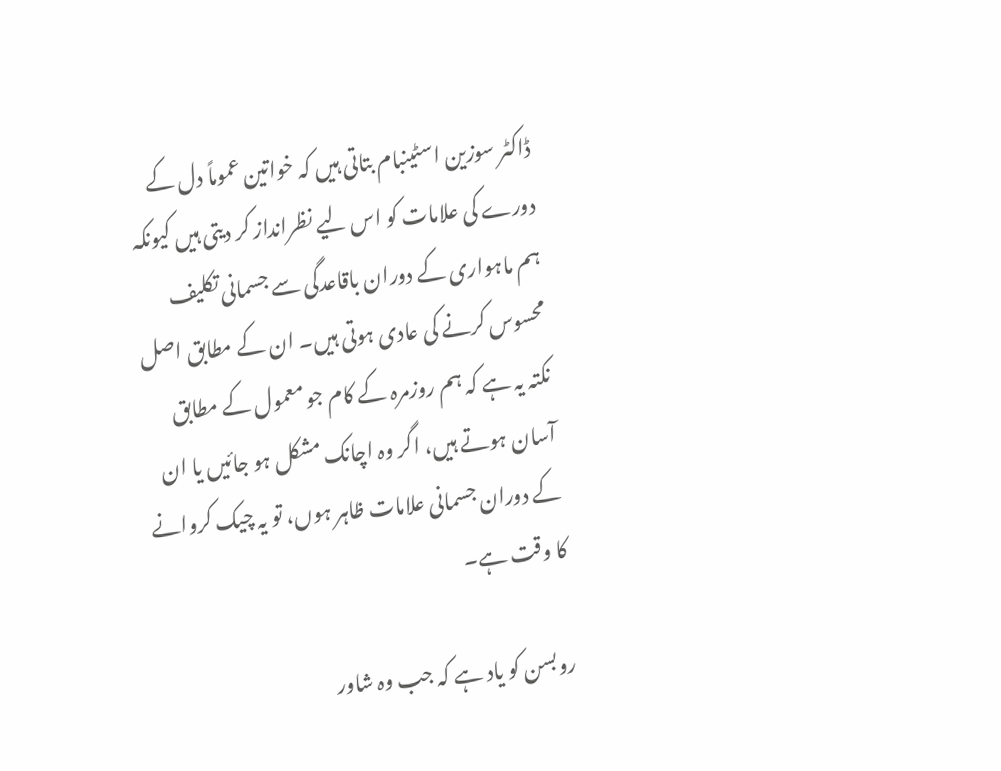ڈاکٹر سوزین اسٹینبام بتاتی ہیں کہ خواتین عموماً دل کے دورے کی علامات کو اس لیے نظرانداز کر دیتی ہیں کیونکہ ہم ماہواری کے دوران باقاعدگی سے جسمانی تکلیف محسوس کرنے کی عادی ہوتی ہیں۔ ان کے مطابق اصل نکتہ یہ ہے کہ ہم روزمرہ کے کام جو معمول کے مطابق آسان ہوتے ہیں، اگر وہ اچانک مشکل ہو جائیں یا ان کے دوران جسمانی علامات ظاہر ہوں، تو یہ چیک کروانے کا وقت ہے۔

روبسن کو یاد ہے کہ جب وہ شاور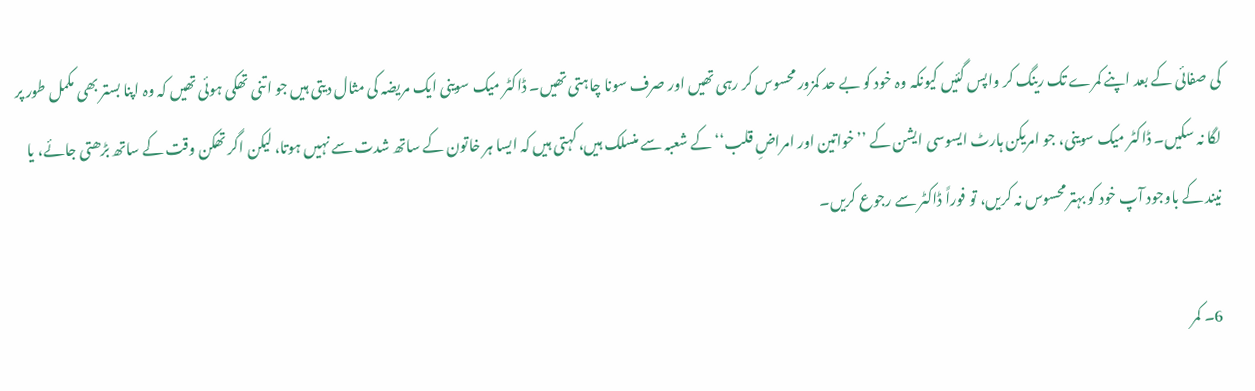کی صفائی کے بعد اپنے کمرے تک رینگ کر واپس گئیں کیونکہ وہ خود کو بے حد کمزور محسوس کر رہی تھیں اور صرف سونا چاہتی تھیں۔ ڈاکٹر میک سوینی ایک مریضہ کی مثال دیتی ہیں جو اتنی تھکی ہوئی تھیں کہ وہ اپنا بستر بھی مکمل طور پر لگا نہ سکیں۔ ڈاکٹر میک سوینی، جو امریکن ہارٹ ایسوسی ایشن کے ’’خواتین اور امراضِ قلب‘‘ کے شعبہ سے منسلک ہیں، کہتی ہیں کہ ایسا ہر خاتون کے ساتھ شدت سے نہیں ہوتا، لیکن اگر تھکن وقت کے ساتھ بڑھتی جائے، یا نیند کے باوجود آپ خود کو بہتر محسوس نہ کریں، تو فوراً ڈاکٹر سے رجوع کریں۔

6۔ کمر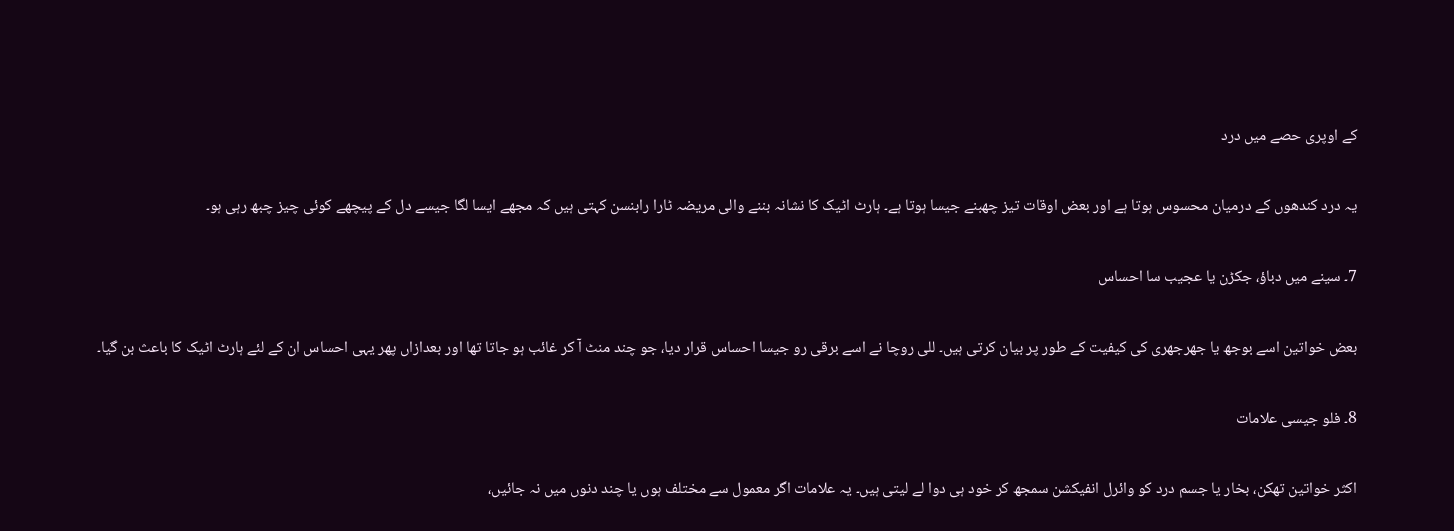کے اوپری حصے میں درد

یہ درد کندھوں کے درمیان محسوس ہوتا ہے اور بعض اوقات تیز چھبنے جیسا ہوتا ہے۔ ہارٹ اٹیک کا نشانہ بننے والی مریضہ ٹارا رابنسن کہتی ہیں کہ مجھے ایسا لگا جیسے دل کے پیچھے کوئی چیز چبھ رہی ہو۔

7۔ سینے میں دباؤ، جکڑن یا عجیب سا احساس

بعض خواتین اسے بوجھ یا جھرجھری کی کیفیت کے طور پر بیان کرتی ہیں۔ للی روچا نے اسے برقی رو جیسا احساس قرار دیا، جو چند منٹ آ کر غائب ہو جاتا تھا اور بعدازاں پھر یہی احساس ان کے لئے ہارٹ اٹیک کا باعث بن گیا۔

8۔ فلو جیسی علامات

اکثر خواتین تھکن، بخار یا جسم درد کو وائرل انفیکشن سمجھ کر خود ہی دوا لے لیتی ہیں۔ یہ علامات اگر معمول سے مختلف ہوں یا چند دنوں میں نہ جائیں،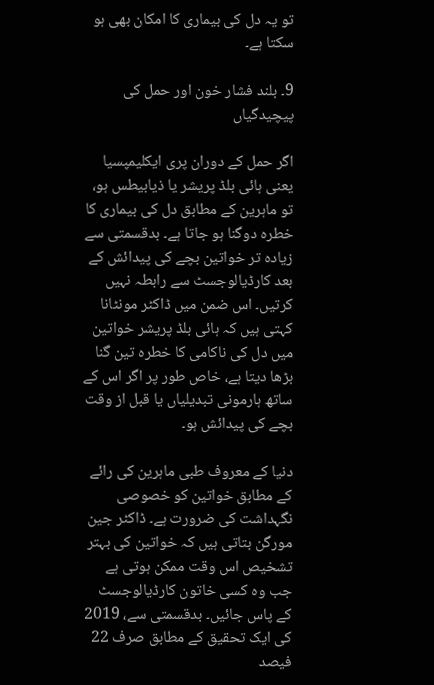تو یہ دل کی بیماری کا امکان بھی ہو سکتا ہے۔

9۔ بلند فشار خون اور حمل کی پیچیدگیاں

اگر حمل کے دوران پری ایکلیمپسیا یعنی ہائی بلڈ پریشر یا ذیابیطس ہو، تو ماہرین کے مطابق دل کی بیماری کا خطرہ دوگنا ہو جاتا ہے۔ بدقسمتی سے زیادہ تر خواتین بچے کی پیدائش کے بعد کارڈیالوجسٹ سے رابطہ نہیں کرتیں۔ اس ضمن میں ڈاکٹر مونٹانا کہتی ہیں کہ ہائی بلڈ پریشر خواتین میں دل کی ناکامی کا خطرہ تین گنا بڑھا دیتا ہے، خاص طور پر اگر اس کے ساتھ ہارمونی تبدیلیاں یا قبل از وقت بچے کی پیدائش ہو۔

دنیا کے معروف طبی ماہرین کی رائے کے مطابق خواتین کو خصوصی نگہداشت کی ضرورت ہے۔ ڈاکٹر جین مورگن بتاتی ہیں کہ خواتین کی بہتر تشخیص اس وقت ممکن ہوتی ہے جب وہ کسی خاتون کارڈیالوجسٹ کے پاس جائیں۔ بدقسمتی سے، 2019 کی ایک تحقیق کے مطابق صرف 22 فیصد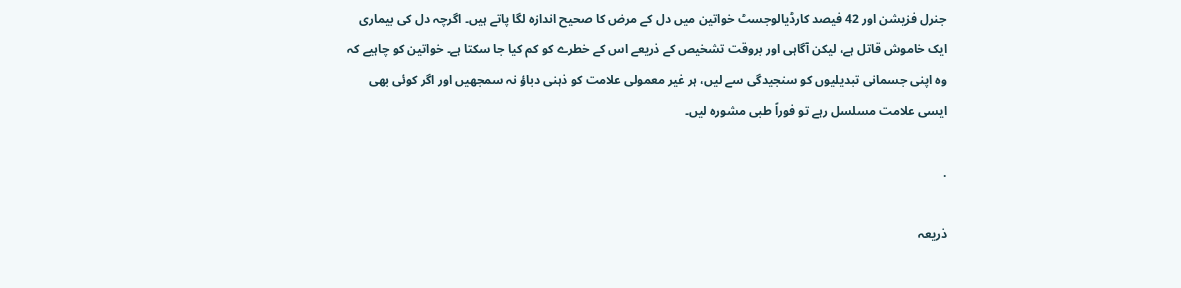جنرل فزیشن اور 42 فیصد کارڈیالوجسٹ خواتین میں دل کے مرض کا صحیح اندازہ لگا پاتے ہیں۔ اگرچہ دل کی بیماری ایک خاموش قاتل ہے، لیکن آگاہی اور بروقت تشخیص کے ذریعے اس کے خطرے کو کم کیا جا سکتا ہے۔ خواتین کو چاہیے کہ وہ اپنی جسمانی تبدیلیوں کو سنجیدگی سے لیں، ہر غیر معمولی علامت کو ذہنی دباؤ نہ سمجھیں اور اگر کوئی بھی ایسی علامت مسلسل رہے تو فوراً طبی مشورہ لیں۔

.

ذریعہ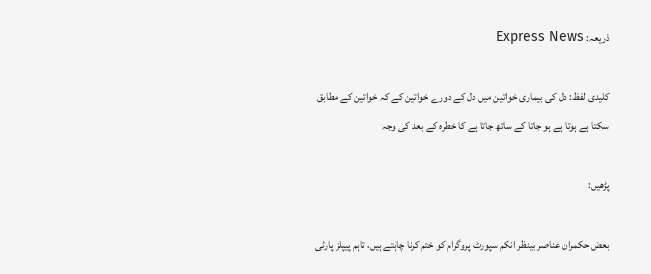ذریعہ: Express News

کلیدی لفظ: دل کی بیماری خواتین میں دل کے دورے خواتین کے کہ خواتین کے مطابق سکتا ہے ہوتا ہے ہو جاتا کے ساتھ جاتا ہے کا خطرہ کے بعد کی وجہ

پڑھیں:

بعض حکمران عناصر بینظر انکم سپورٹ پروگرام کو ختم کرنا چاہتے ہیں، تاہم پیپلز پارٹی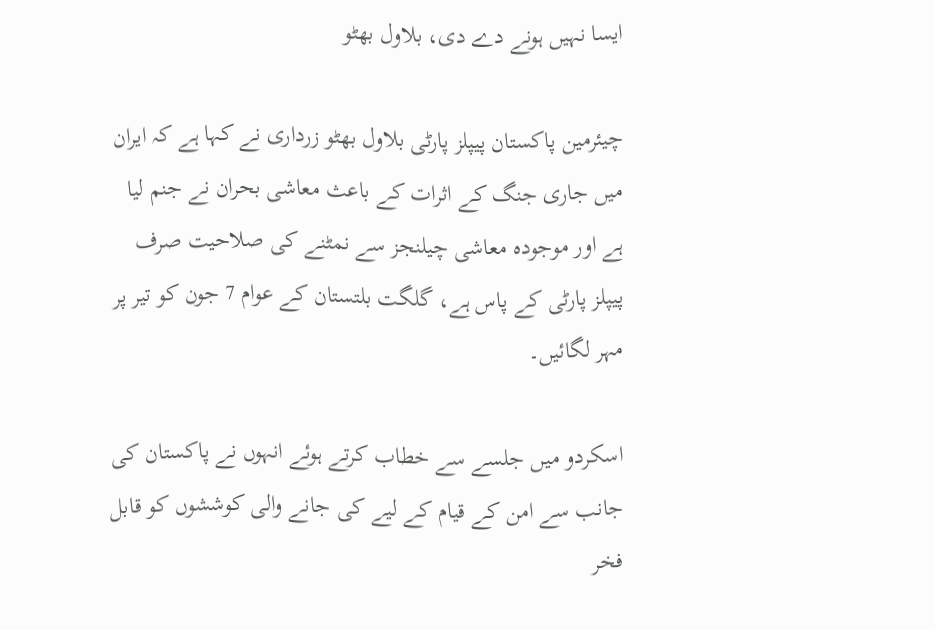ایسا نہیں ہونے دے دی، بلاول بھٹو

چیئرمین پاکستان پیپلز پارٹی بلاول بھٹو زرداری نے کہا ہے کہ ایران میں جاری جنگ کے اثرات کے باعث معاشی بحران نے جنم لیا ہے اور موجودہ معاشی چیلنجز سے نمٹنے کی صلاحیت صرف پیپلز پارٹی کے پاس ہے، گلگت بلتستان کے عوام 7 جون کو تیر پر مہر لگائیں۔

اسکردو میں جلسے سے خطاب کرتے ہوئے انہوں نے پاکستان کی جانب سے امن کے قیام کے لیے کی جانے والی کوششوں کو قابل فخر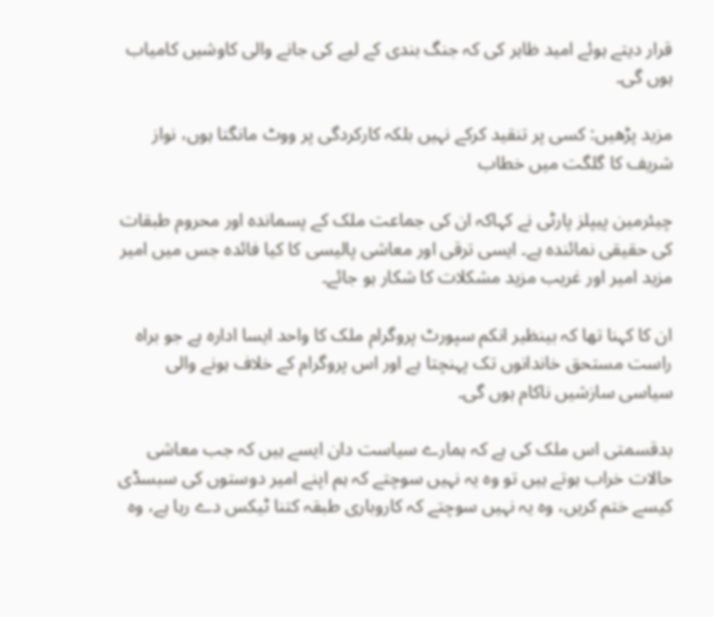قرار دیتے ہوئے امید ظاہر کی کہ جنگ بندی کے لیے کی جانے والی کاوشیں کامیاب ہوں گی۔

مزید پڑھیں: کسی پر تنقید کرکے نہیں بلکہ کارکردگی پر ووٹ مانگتا ہوں، نواز شریف کا گلگت میں خطاب

چیئرمین پیپلز پارٹی نے کہاکہ ان کی جماعت ملک کے پسماندہ اور محروم طبقات کی حقیقی نمائندہ ہے۔ ایسی ترقی اور معاشی پالیسی کا کیا فائدہ جس میں امیر مزید امیر اور غریب مزید مشکلات کا شکار ہو جائے۔

ان کا کہنا تھا کہ بینظیر انکم سپورٹ پروگرام ملک کا واحد ایسا ادارہ ہے جو براہ راست مستحق خاندانوں تک پہنچتا ہے اور اس پروگرام کے خلاف ہونے والی سیاسی سازشیں ناکام ہوں گی۔

بدقسمتی اس ملک کی ہے کہ ہمارے سیاست دان ایسے ہیں کہ جب معاشی حالات خراب ہوتے ہیں تو وہ یہ نہیں سوچتے کہ ہم اپنے امیر دوستوں کی سبسڈی کیسے ختم کریں، وہ یہ نہیں سوچتے کہ کاروباری طبقہ کتنا ٹیکس دے رہا ہے، وہ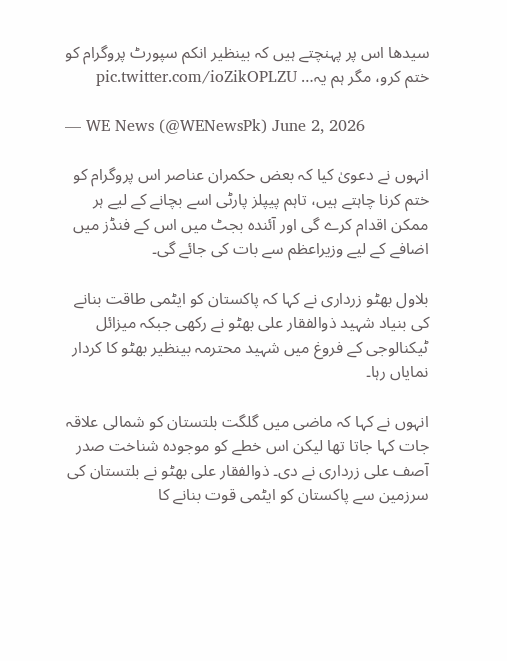سیدھا اس پر پہنچتے ہیں کہ بینظیر انکم سپورٹ پروگرام کو ختم کرو، مگر ہم یہ… pic.twitter.com/ioZikOPLZU

— WE News (@WENewsPk) June 2, 2026

انہوں نے دعویٰ کیا کہ بعض حکمران عناصر اس پروگرام کو ختم کرنا چاہتے ہیں، تاہم پیپلز پارٹی اسے بچانے کے لیے ہر ممکن اقدام کرے گی اور آئندہ بجٹ میں اس کے فنڈز میں اضافے کے لیے وزیراعظم سے بات کی جائے گی۔

بلاول بھٹو زرداری نے کہا کہ پاکستان کو ایٹمی طاقت بنانے کی بنیاد شہید ذوالفقار علی بھٹو نے رکھی جبکہ میزائل ٹیکنالوجی کے فروغ میں شہید محترمہ بینظیر بھٹو کا کردار نمایاں رہا۔

انہوں نے کہا کہ ماضی میں گلگت بلتستان کو شمالی علاقہ جات کہا جاتا تھا لیکن اس خطے کو موجودہ شناخت صدر آصف علی زرداری نے دی۔ ذوالفقار علی بھٹو نے بلتستان کی سرزمین سے پاکستان کو ایٹمی قوت بنانے کا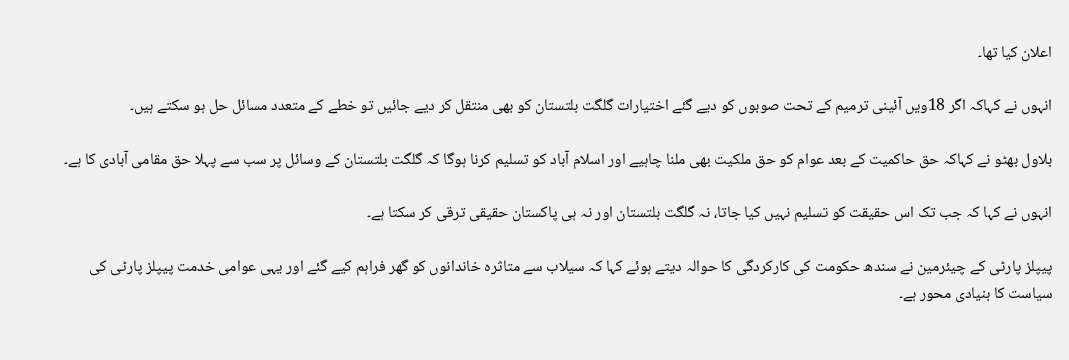اعلان کیا تھا۔

انہوں نے کہاکہ اگر 18ویں آئینی ترمیم کے تحت صوبوں کو دیے گئے اختیارات گلگت بلتستان کو بھی منتقل کر دیے جائیں تو خطے کے متعدد مسائل حل ہو سکتے ہیں۔

بلاول بھٹو نے کہاکہ حق حاکمیت کے بعد عوام کو حق ملکیت بھی ملنا چاہیے اور اسلام آباد کو تسلیم کرنا ہوگا کہ گلگت بلتستان کے وسائل پر سب سے پہلا حق مقامی آبادی کا ہے۔

انہوں نے کہا کہ جب تک اس حقیقت کو تسلیم نہیں کیا جاتا، نہ گلگت بلتستان اور نہ ہی پاکستان حقیقی ترقی کر سکتا ہے۔

پیپلز پارٹی کے چیئرمین نے سندھ حکومت کی کارکردگی کا حوالہ دیتے ہوئے کہا کہ سیلاب سے متاثرہ خاندانوں کو گھر فراہم کیے گئے اور یہی عوامی خدمت پیپلز پارٹی کی سیاست کا بنیادی محور ہے۔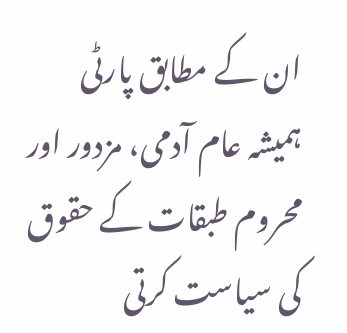ان کے مطابق پارٹی ہمیشہ عام آدمی، مزدور اور محروم طبقات کے حقوق کی سیاست کرتی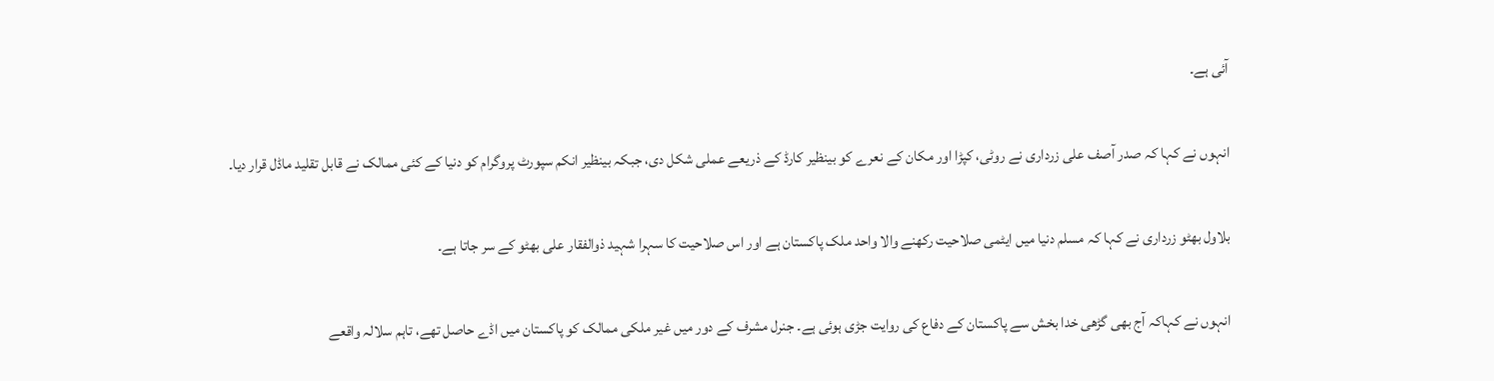آئی ہے۔

انہوں نے کہا کہ صدر آصف علی زرداری نے روٹی، کپڑا اور مکان کے نعرے کو بینظیر کارڈ کے ذریعے عملی شکل دی، جبکہ بینظیر انکم سپورٹ پروگرام کو دنیا کے کئی ممالک نے قابل تقلید ماڈل قرار دیا۔

بلاول بھٹو زرداری نے کہا کہ مسلم دنیا میں ایٹمی صلاحیت رکھنے والا واحد ملک پاکستان ہے اور اس صلاحیت کا سہرا شہید ذوالفقار علی بھٹو کے سر جاتا ہے۔

انہوں نے کہاکہ آج بھی گڑھی خدا بخش سے پاکستان کے دفاع کی روایت جڑی ہوئی ہے۔ جنرل مشرف کے دور میں غیر ملکی ممالک کو پاکستان میں اڈے حاصل تھے، تاہم سلالہ واقعے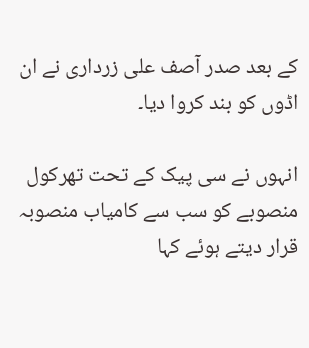کے بعد صدر آصف علی زرداری نے ان اڈوں کو بند کروا دیا۔

انہوں نے سی پیک کے تحت تھرکول منصوبے کو سب سے کامیاب منصوبہ قرار دیتے ہوئے کہا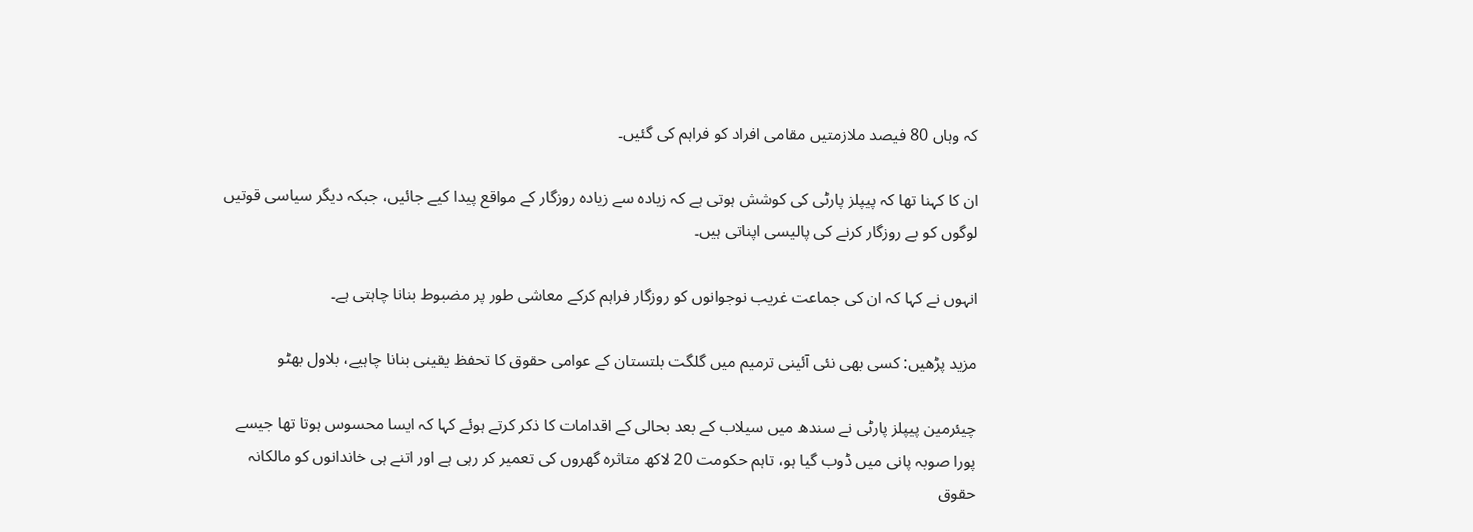کہ وہاں 80 فیصد ملازمتیں مقامی افراد کو فراہم کی گئیں۔

ان کا کہنا تھا کہ پیپلز پارٹی کی کوشش ہوتی ہے کہ زیادہ سے زیادہ روزگار کے مواقع پیدا کیے جائیں، جبکہ دیگر سیاسی قوتیں لوگوں کو بے روزگار کرنے کی پالیسی اپناتی ہیں۔

انہوں نے کہا کہ ان کی جماعت غریب نوجوانوں کو روزگار فراہم کرکے معاشی طور پر مضبوط بنانا چاہتی ہے۔

مزید پڑھیں: کسی بھی نئی آئینی ترمیم میں گلگت بلتستان کے عوامی حقوق کا تحفظ یقینی بنانا چاہیے، بلاول بھٹو

چیئرمین پیپلز پارٹی نے سندھ میں سیلاب کے بعد بحالی کے اقدامات کا ذکر کرتے ہوئے کہا کہ ایسا محسوس ہوتا تھا جیسے پورا صوبہ پانی میں ڈوب گیا ہو، تاہم حکومت 20 لاکھ متاثرہ گھروں کی تعمیر کر رہی ہے اور اتنے ہی خاندانوں کو مالکانہ حقوق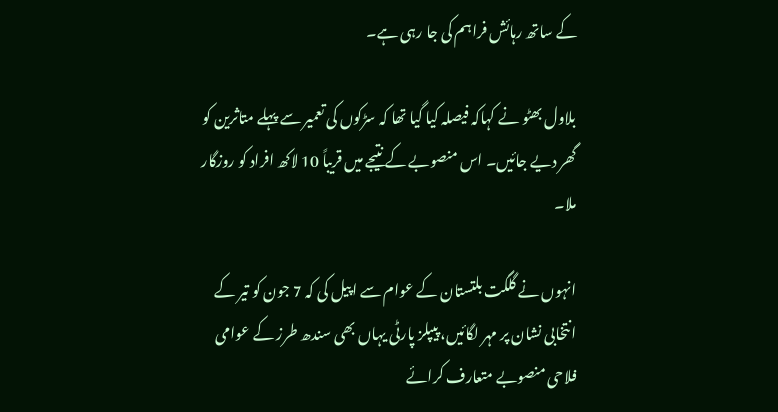کے ساتھ رہائش فراہم کی جا رہی ہے۔

بلاول بھٹو نے کہاکہ فیصلہ کیا گیا تھا کہ سڑکوں کی تعمیر سے پہلے متاثرین کو گھر دیے جائیں۔ اس منصوبے کے نتیجے میں قریباً 10 لاکھ افراد کو روزگار ملا۔

انہوں نے گلگت بلتستان کے عوام سے اپیل کی کہ 7 جون کو تیر کے انتخابی نشان پر مہر لگائیں، پیپلز پارٹی یہاں بھی سندھ طرز کے عوامی فلاحی منصوبے متعارف کرائے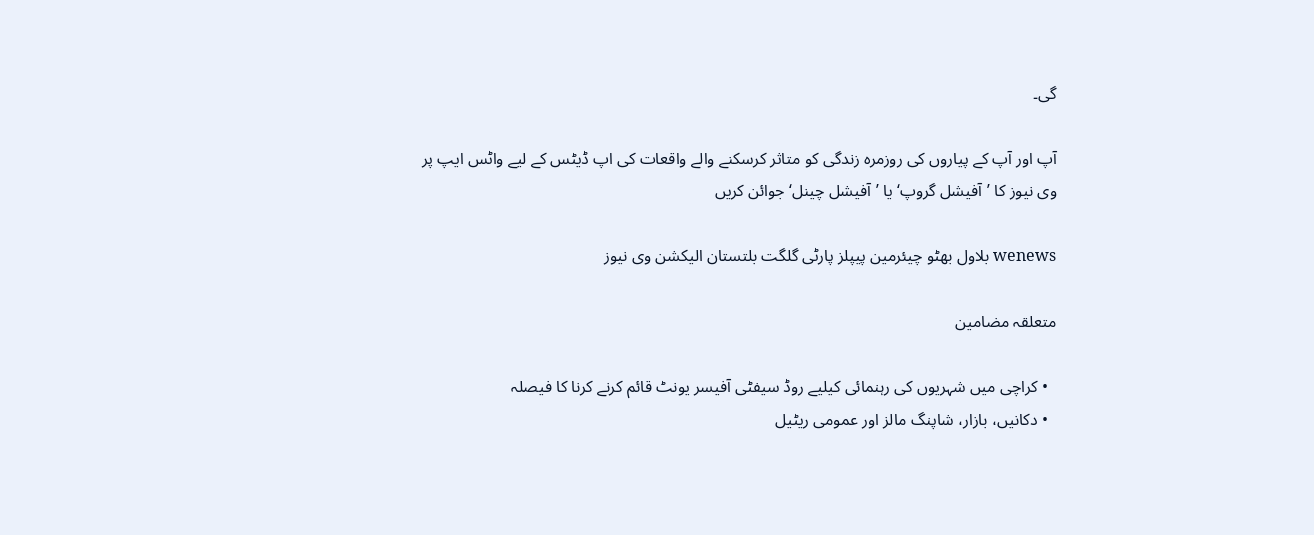گی۔

آپ اور آپ کے پیاروں کی روزمرہ زندگی کو متاثر کرسکنے والے واقعات کی اپ ڈیٹس کے لیے واٹس ایپ پر وی نیوز کا ’آفیشل گروپ‘ یا ’آفیشل چینل‘ جوائن کریں

wenews بلاول بھٹو چیئرمین پیپلز پارٹی گلگت بلتستان الیکشن وی نیوز

متعلقہ مضامین

  • کراچی میں شہریوں کی رہنمائی کیلیے روڈ سیفٹی آفیسر یونٹ قائم کرنے کرنا کا فیصلہ
  • دکانیں، بازار، شاپنگ مالز اور عمومی ریٹیل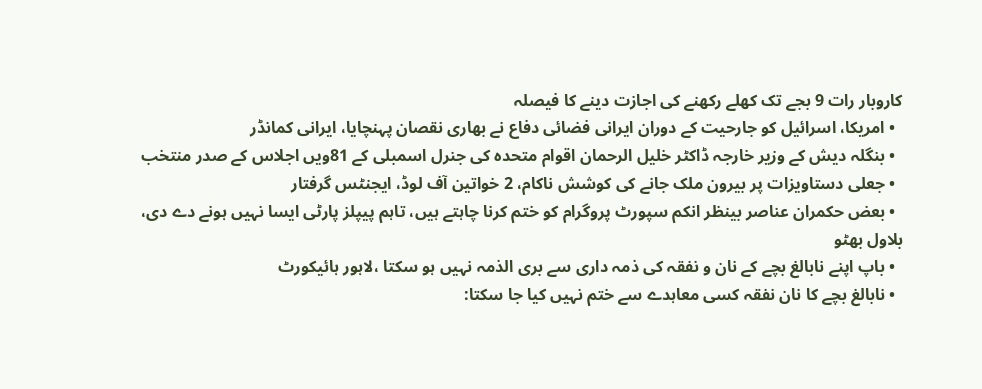کاروبار رات 9 بجے تک کھلے رکھنے کی اجازت دینے کا فیصلہ
  • امریکا، اسرائیل کو جارحیت کے دوران ایرانی فضائی دفاع نے بھاری نقصان پہنچایا، ایرانی کمانڈر
  • بنگلہ دیش کے وزیر خارجہ ڈاکٹر خلیل الرحمان اقوام متحدہ کی جنرل اسمبلی کے 81ویں اجلاس کے صدر منتخب
  • جعلی دستاویزات پر بیرون ملک جانے کی کوشش ناکام، 2 خواتین آف لوڈ، ایجنٹس گرفتار
  • بعض حکمران عناصر بینظر انکم سپورٹ پروگرام کو ختم کرنا چاہتے ہیں، تاہم پیپلز پارٹی ایسا نہیں ہونے دے دی، بلاول بھٹو
  • باپ اپنے نابالغ بچے کے نان و نفقہ کی ذمہ داری سے بری الذمہ نہیں ہو سکتا ،لاہور ہائیکورٹ
  • نابالغ بچے کا نان نفقہ کسی معاہدے سے ختم نہیں کیا جا سکتا: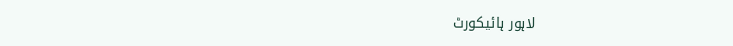لاہور ہائیکورٹ